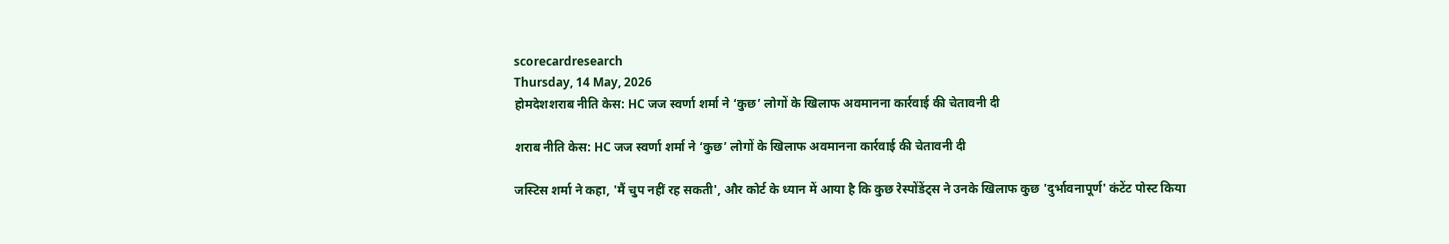scorecardresearch
Thursday, 14 May, 2026
होमदेशशराब नीति केस: HC जज स्वर्णा शर्मा ने ‘कुछ’ लोगों के खिलाफ अवमानना कार्रवाई की चेतावनी दी

शराब नीति केस: HC जज स्वर्णा शर्मा ने ‘कुछ’ लोगों के खिलाफ अवमानना कार्रवाई की चेतावनी दी

जस्टिस शर्मा ने कहा, 'मैं चुप नहीं रह सकती', और कोर्ट के ध्यान में आया है कि कुछ रेस्पोंडेंट्स ने उनके खिलाफ कुछ 'दुर्भावनापूर्ण' कंटेंट पोस्ट किया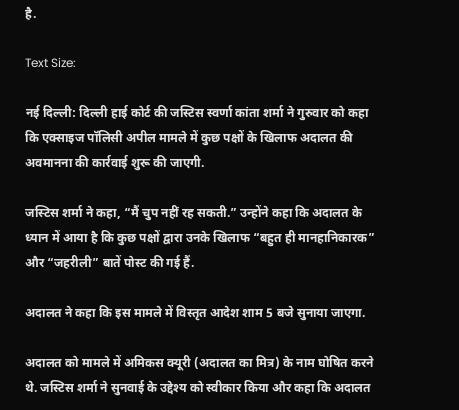है.

Text Size:

नई दिल्ली: दिल्ली हाई कोर्ट की जस्टिस स्वर्णा कांता शर्मा ने गुरुवार को कहा कि एक्साइज पॉलिसी अपील मामले में कुछ पक्षों के खिलाफ अदालत की अवमानना की कार्रवाई शुरू की जाएगी.

जस्टिस शर्मा ने कहा, “मैं चुप नहीं रह सकती.” उन्होंने कहा कि अदालत के ध्यान में आया है कि कुछ पक्षों द्वारा उनके खिलाफ “बहुत ही मानहानिकारक” और “जहरीली” बातें पोस्ट की गई हैं.

अदालत ने कहा कि इस मामले में विस्तृत आदेश शाम 5 बजे सुनाया जाएगा.

अदालत को मामले में अमिकस क्यूरी (अदालत का मित्र) के नाम घोषित करने थे. जस्टिस शर्मा ने सुनवाई के उद्देश्य को स्वीकार किया और कहा कि अदालत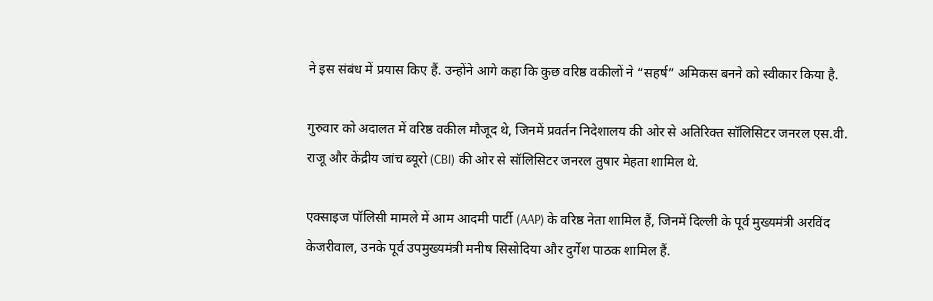ने इस संबंध में प्रयास किए हैं. उन्होंने आगे कहा कि कुछ वरिष्ठ वकीलों ने “सहर्ष” अमिकस बनने को स्वीकार किया है.

गुरुवार को अदालत में वरिष्ठ वकील मौजूद थे, जिनमें प्रवर्तन निदेशालय की ओर से अतिरिक्त सॉलिसिटर जनरल एस.वी. राजू और केंद्रीय जांच ब्यूरो (CBI) की ओर से सॉलिसिटर जनरल तुषार मेहता शामिल थे.

एक्साइज पॉलिसी मामले में आम आदमी पार्टी (AAP) के वरिष्ठ नेता शामिल हैं, जिनमें दिल्ली के पूर्व मुख्यमंत्री अरविंद केजरीवाल, उनके पूर्व उपमुख्यमंत्री मनीष सिसोदिया और दुर्गेश पाठक शामिल हैं.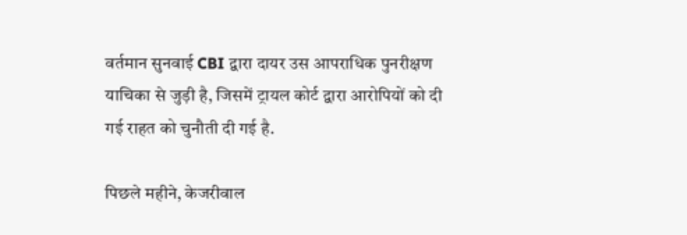वर्तमान सुनवाई CBI द्वारा दायर उस आपराधिक पुनरीक्षण याचिका से जुड़ी है, जिसमें ट्रायल कोर्ट द्वारा आरोपियों को दी गई राहत को चुनौती दी गई है.

पिछले महीने, केजरीवाल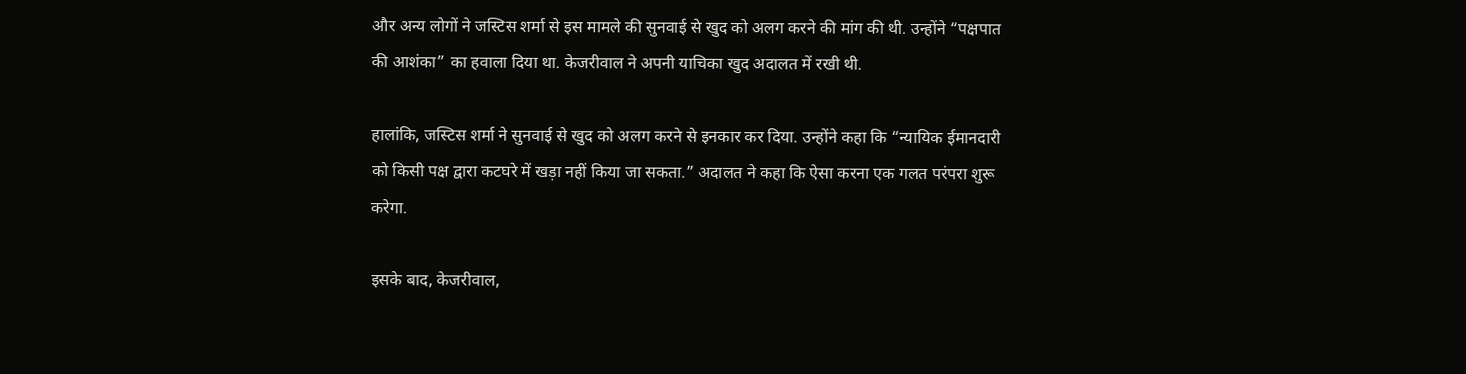और अन्य लोगों ने जस्टिस शर्मा से इस मामले की सुनवाई से खुद को अलग करने की मांग की थी. उन्होंने “पक्षपात की आशंका” का हवाला दिया था. केजरीवाल ने अपनी याचिका खुद अदालत में रखी थी.

हालांकि, जस्टिस शर्मा ने सुनवाई से खुद को अलग करने से इनकार कर दिया. उन्होंने कहा कि “न्यायिक ईमानदारी को किसी पक्ष द्वारा कटघरे में खड़ा नहीं किया जा सकता.” अदालत ने कहा कि ऐसा करना एक गलत परंपरा शुरू करेगा.

इसके बाद, केजरीवाल,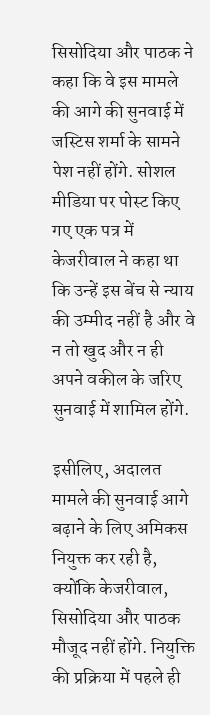सिसोदिया और पाठक ने कहा कि वे इस मामले की आगे की सुनवाई में जस्टिस शर्मा के सामने पेश नहीं होंगे. सोशल मीडिया पर पोस्ट किए गए एक पत्र में केजरीवाल ने कहा था कि उन्हें इस बेंच से न्याय की उम्मीद नहीं है और वे न तो खुद और न ही अपने वकील के जरिए सुनवाई में शामिल होंगे.

इसीलिए, अदालत मामले की सुनवाई आगे बढ़ाने के लिए अमिकस नियुक्त कर रही है, क्योंकि केजरीवाल, सिसोदिया और पाठक मौजूद नहीं होंगे. नियुक्ति की प्रक्रिया में पहले ही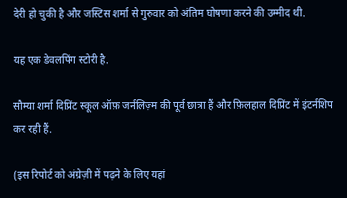देरी हो चुकी है और जस्टिस शर्मा से गुरुवार को अंतिम घोषणा करने की उम्मीद थी.

यह एक डेवलपिंग स्टोरी है.

सौम्या शर्मा दिप्रिंट स्कूल ऑफ़ जर्नलिज़्म की पूर्व छात्रा हैं और फ़िलहाल दिप्रिंट में इंटर्नशिप कर रही हैं.

(इस रिपोर्ट को अंग्रेज़ी में पढ़ने के लिए यहां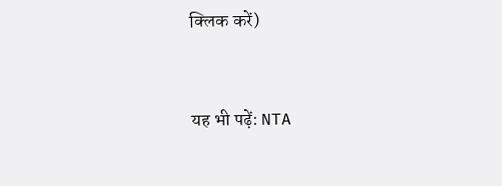क्लिक करें)


यह भी पढ़ें: NTA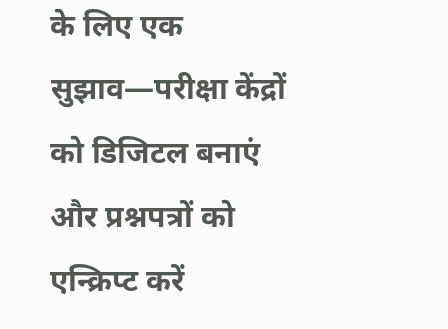के लिए एक सुझाव—परीक्षा केंद्रों को डिजिटल बनाएं और प्रश्नपत्रों को एन्क्रिप्ट करें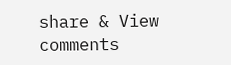share & View comments